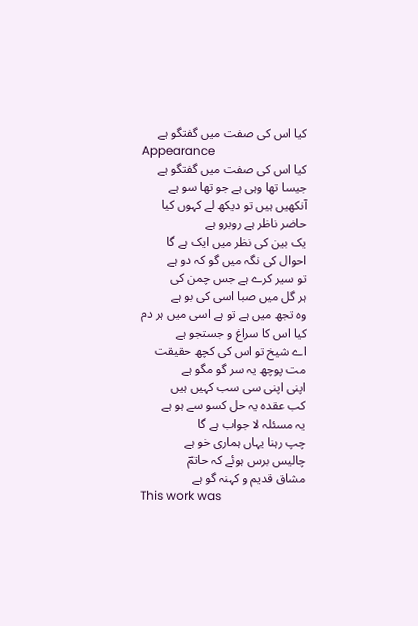کیا اس کی صفت میں گفتگو ہے
Appearance
کیا اس کی صفت میں گفتگو ہے
جیسا تھا وہی ہے جو تھا سو ہے
آنکھیں ہیں تو دیکھ لے کہوں کیا
حاضر ناظر ہے روبرو ہے
یک بین کی نظر میں ایک ہے گا
احوال کی نگہ میں گو کہ دو ہے
تو سیر کرے ہے جس چمن کی
ہر گل میں صبا اسی کی بو ہے
وہ تجھ میں ہے تو ہے اسی میں ہر دم
کیا اس کا سراغ و جستجو ہے
اے شیخ تو اس کی کچھ حقیقت
مت پوچھ یہ سر گو مگو ہے
اپنی اپنی سی سب کہیں ہیں
کب عقدہ یہ حل کسو سے ہو ہے
یہ مسئلہ لا جواب ہے گا
چپ رہنا یہاں ہماری خو ہے
چالیس برس ہوئے کہ حاتمؔ
مشاق قدیم و کہنہ گو ہے
This work was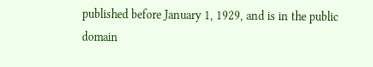published before January 1, 1929, and is in the public domain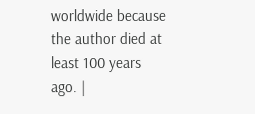worldwide because the author died at least 100 years ago. |